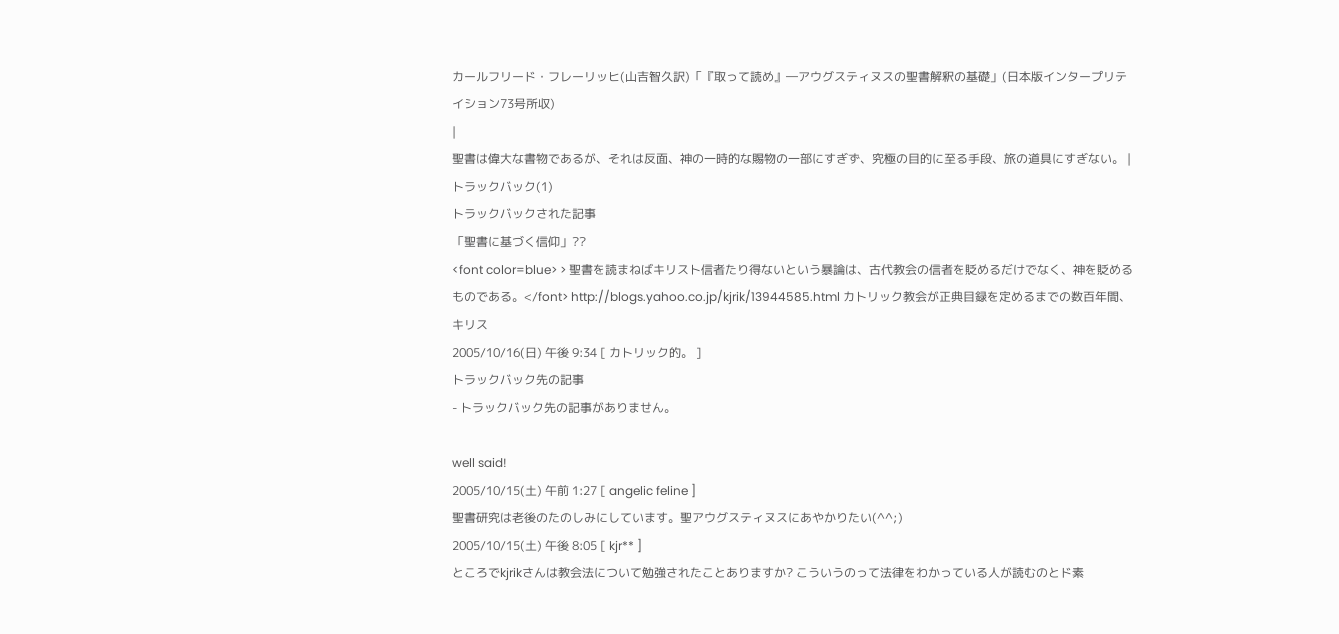カールフリード・フレーリッヒ(山吉智久訳)「『取って読め』―アウグスティヌスの聖書解釈の基礎」(日本版インタープリテイション73号所収)
|
聖書は偉大な書物であるが、それは反面、神の一時的な賜物の一部にすぎず、究極の目的に至る手段、旅の道具にすぎない。 |
トラックバック(1)
トラックバックされた記事
「聖書に基づく信仰」??
<font color=blue> > 聖書を読まねばキリスト信者たり得ないという暴論は、古代教会の信者を貶めるだけでなく、神を貶めるものである。</font> http://blogs.yahoo.co.jp/kjrik/13944585.html カトリック教会が正典目録を定めるまでの数百年間、キリス
2005/10/16(日) 午後 9:34 [ カトリック的。 ]
トラックバック先の記事
- トラックバック先の記事がありません。

well said!
2005/10/15(土) 午前 1:27 [ angelic feline ]
聖書研究は老後のたのしみにしています。聖アウグスティヌスにあやかりたい(^^;)
2005/10/15(土) 午後 8:05 [ kjr** ]
ところでkjrikさんは教会法について勉強されたことありますか? こういうのって法律をわかっている人が読むのとド素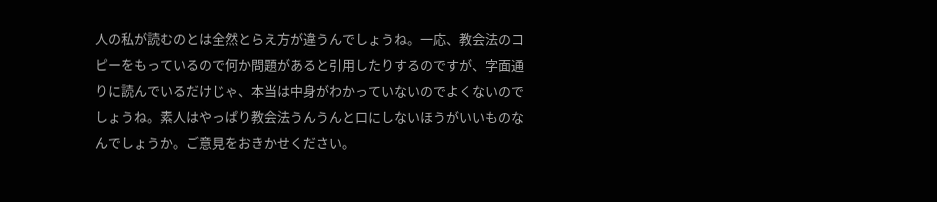人の私が読むのとは全然とらえ方が違うんでしょうね。一応、教会法のコピーをもっているので何か問題があると引用したりするのですが、字面通りに読んでいるだけじゃ、本当は中身がわかっていないのでよくないのでしょうね。素人はやっぱり教会法うんうんと口にしないほうがいいものなんでしょうか。ご意見をおきかせください。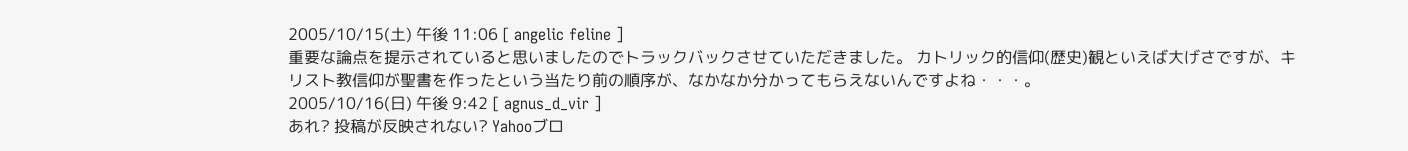2005/10/15(土) 午後 11:06 [ angelic feline ]
重要な論点を提示されていると思いましたのでトラックバックさせていただきました。 カトリック的信仰(歴史)観といえば大げさですが、キリスト教信仰が聖書を作ったという当たり前の順序が、なかなか分かってもらえないんですよね・・・。
2005/10/16(日) 午後 9:42 [ agnus_d_vir ]
あれ? 投稿が反映されない? Yahooブロ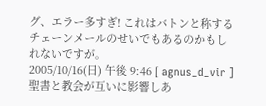グ、エラー多すぎ! これはバトンと称するチェーンメールのせいでもあるのかもしれないですが。
2005/10/16(日) 午後 9:46 [ agnus_d_vir ]
聖書と教会が互いに影響しあ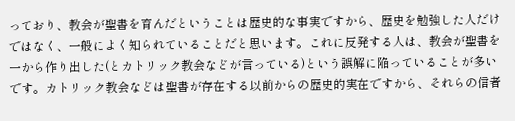っており、教会が聖書を育んだということは歴史的な事実ですから、歴史を勉強した人だけではなく、一般によく知られていることだと思います。これに反発する人は、教会が聖書を一から作り出した(とカトリック教会などが言っている)という誤解に陥っていることが多いです。カトリック教会などは聖書が存在する以前からの歴史的実在ですから、それらの信者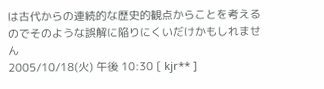は古代からの連続的な歴史的観点からことを考えるのでそのような誤解に陥りにくいだけかもしれません
2005/10/18(火) 午後 10:30 [ kjr** ]